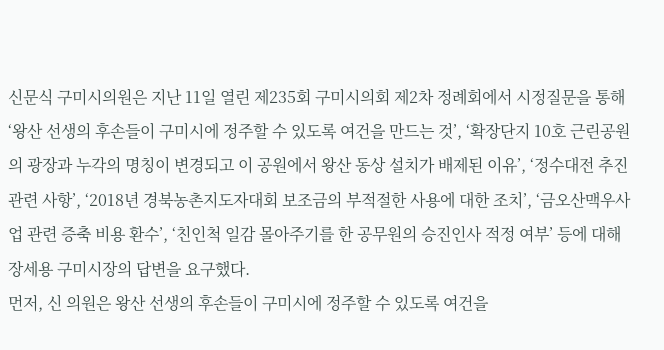신문식 구미시의원은 지난 11일 열린 제235회 구미시의회 제2차 정례회에서 시정질문을 통해 ‘왕산 선생의 후손들이 구미시에 정주할 수 있도록 여건을 만드는 것’, ‘확장단지 10호 근린공원의 광장과 누각의 명칭이 변경되고 이 공원에서 왕산 동상 설치가 배제된 이유’, ‘정수대전 추진 관련 사항’, ‘2018년 경북농촌지도자대회 보조금의 부적절한 사용에 대한 조치’, ‘금오산맥우사업 관련 증축 비용 환수’, ‘친인척 일감 몰아주기를 한 공무원의 승진인사 적정 여부’ 등에 대해 장세용 구미시장의 답변을 요구했다.
먼저, 신 의원은 왕산 선생의 후손들이 구미시에 정주할 수 있도록 여건을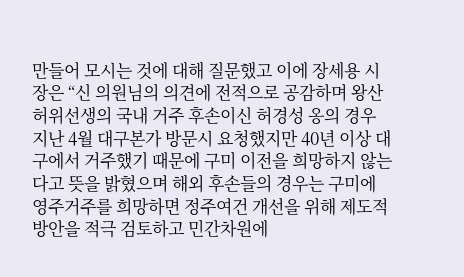만들어 모시는 것에 대해 질문했고 이에 장세용 시장은 “신 의원님의 의견에 전적으로 공감하며 왕산 허위선생의 국내 거주 후손이신 허경성 옹의 경우 지난 4월 대구본가 방문시 요청했지만 40년 이상 대구에서 거주했기 때문에 구미 이전을 희망하지 않는다고 뜻을 밝혔으며 해외 후손들의 경우는 구미에 영주거주를 희망하면 정주여건 개선을 위해 제도적 방안을 적극 검토하고 민간차원에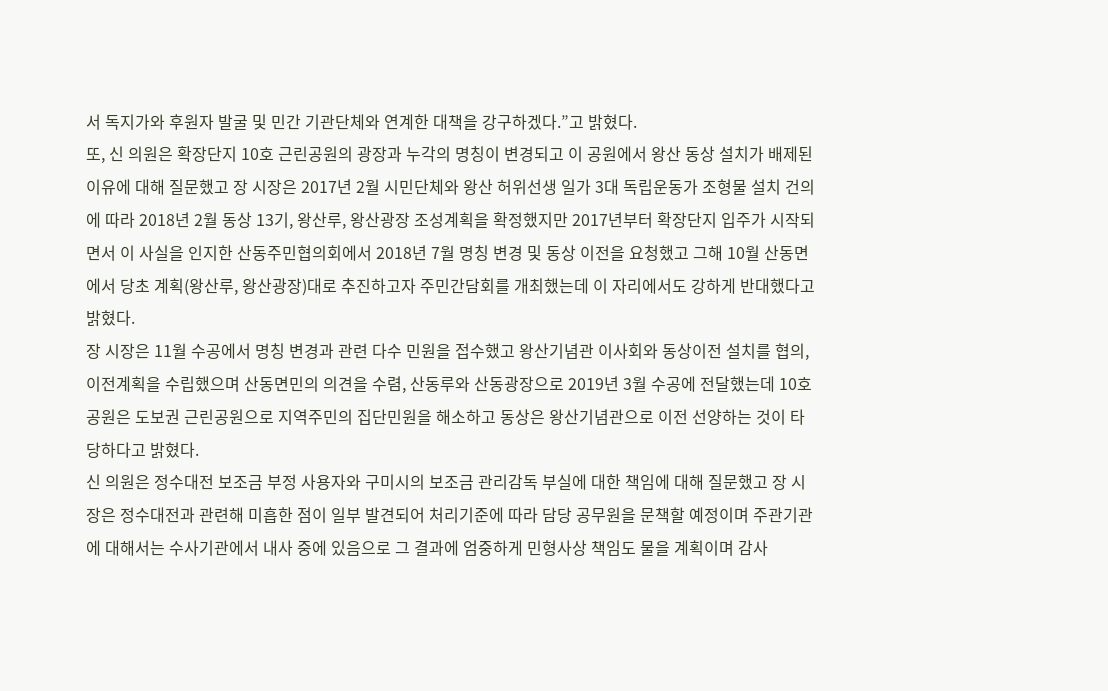서 독지가와 후원자 발굴 및 민간 기관단체와 연계한 대책을 강구하겠다.”고 밝혔다.
또, 신 의원은 확장단지 10호 근린공원의 광장과 누각의 명칭이 변경되고 이 공원에서 왕산 동상 설치가 배제된 이유에 대해 질문했고 장 시장은 2017년 2월 시민단체와 왕산 허위선생 일가 3대 독립운동가 조형물 설치 건의에 따라 2018년 2월 동상 13기, 왕산루, 왕산광장 조성계획을 확정했지만 2017년부터 확장단지 입주가 시작되면서 이 사실을 인지한 산동주민협의회에서 2018년 7월 명칭 변경 및 동상 이전을 요청했고 그해 10월 산동면에서 당초 계획(왕산루, 왕산광장)대로 추진하고자 주민간담회를 개최했는데 이 자리에서도 강하게 반대했다고 밝혔다.
장 시장은 11월 수공에서 명칭 변경과 관련 다수 민원을 접수했고 왕산기념관 이사회와 동상이전 설치를 협의, 이전계획을 수립했으며 산동면민의 의견을 수렴, 산동루와 산동광장으로 2019년 3월 수공에 전달했는데 10호 공원은 도보권 근린공원으로 지역주민의 집단민원을 해소하고 동상은 왕산기념관으로 이전 선양하는 것이 타당하다고 밝혔다.
신 의원은 정수대전 보조금 부정 사용자와 구미시의 보조금 관리감독 부실에 대한 책임에 대해 질문했고 장 시장은 정수대전과 관련해 미흡한 점이 일부 발견되어 처리기준에 따라 담당 공무원을 문책할 예정이며 주관기관에 대해서는 수사기관에서 내사 중에 있음으로 그 결과에 엄중하게 민형사상 책임도 물을 계획이며 감사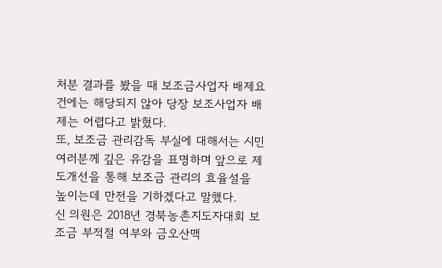처분 결과를 봤을 때 보조금사업자 배제요건에는 해당되지 않아 당장 보조사업자 배제는 어렵다고 밝혔다.
또, 보조금 관리감독 부실에 대해서는 시민 여러분께 깊은 유감을 표명하며 앞으로 제도개선을 통해 보조금 관리의 효율설을 높이는데 만전을 기하겠다고 말했다.
신 의원은 2018년 경북농촌지도자대회 보조금 부적절 여부와 금오산맥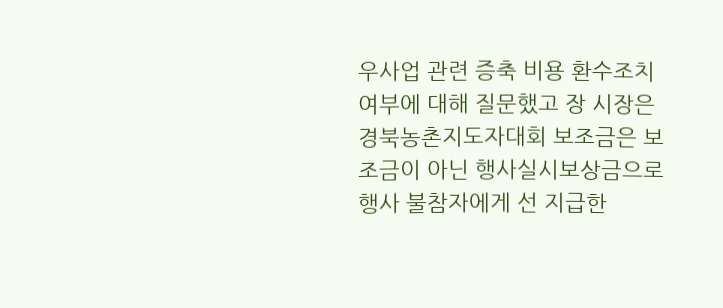우사업 관련 증축 비용 환수조치 여부에 대해 질문했고 장 시장은 경북농촌지도자대회 보조금은 보조금이 아닌 행사실시보상금으로 행사 불참자에게 선 지급한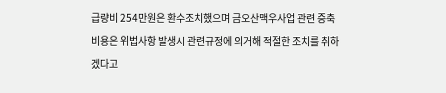급량비 254만원은 환수조치했으며 금오산맥우사업 관련 증축 비용은 위법사항 발생시 관련규정에 의거해 적절한 조치를 취하겠다고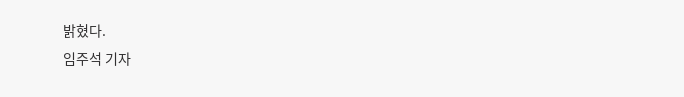밝혔다.
임주석 기자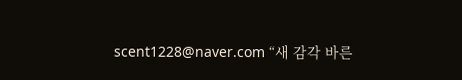scent1228@naver.com “새 감각 바른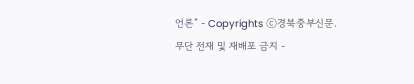언론” - Copyrights ⓒ경북중부신문.
무단 전재 및 재배포 금지 -